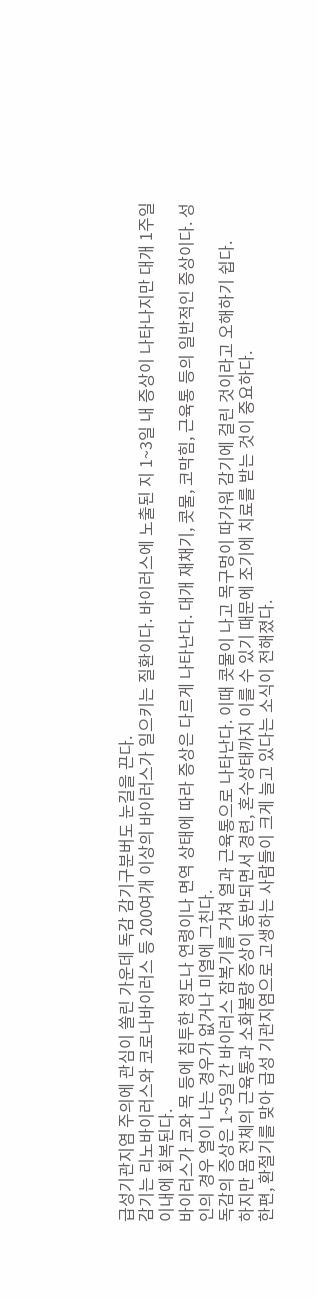급성기관지염 주의에 관심이 쏠린 가운데 독감 감기구분버도 눈길을 끈다.
감기는 리노바이러스와 코로나바이러스 등 200여개 이상의 바이러스가 일으키는 질환이다. 바이러스에 노출된 지 1~3일 내 증상이 나타나지만 대개 1주일 이내에 회복된다.
바이러스가 코와 목 등에 침투한 정도나 연령이나 면역 상태에 따라 증상은 다르게 나타난다. 대개 재채기, 콧물, 코막힘, 근육통 등의 일반적인 증상이다. 성인의 경우 열이 나는 경우가 없거나 미열에 그친다.
독감의 증상은 1~5일 간 바이러스 잠복기를 거쳐 열과 근육통으로 나타난다. 이때 콧물이 나고 목구멍이 따가워 감기에 걸린 것이라고 오해하기 쉽다.
하지만 몸 전체의 근육통과 소화불량 증상이 동반되면서 경련, 혼수상태까지 이를 수 있기 때문에 조기에 치료를 받는 것이 중요하다.
한편, 환절기를 맞아 급성 기관지염으로 고생하는 사람들이 크게 늘고 있다는 소식이 전해졌다.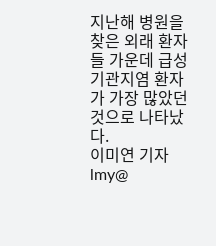지난해 병원을 찾은 외래 환자들 가운데 급성 기관지염 환자가 가장 많았던 것으로 나타났다.
이미연 기자 lmy@